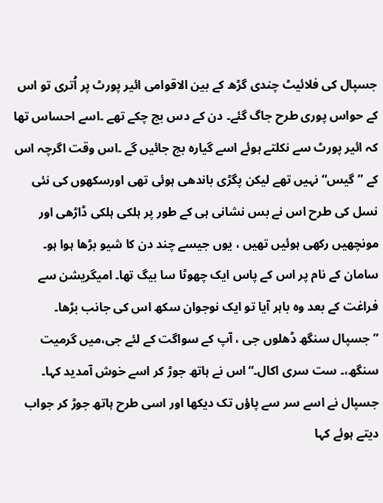جسپال کی فلائیٹ چندی گڑھ کے بین الاقوامی ائیر پورٹ پر اُتری تو اس کے حواس پوری طرح جاگ گئے۔ دن کے دس بج چکے تھے ۔اسے احساس تھا کہ ائیر پورٹ سے نکلتے ہوئے اسے گیارہ بج جائیں گے ۔اس وقت اگرچہ اس کے ”گیس“ نہیں تھے لیکن پگڑی باندھی ہوئی تھی اورسکھوں کی نئی نسل کی طرح اس نے بس نشانی ہی کے طور پر ہلکی ہلکی ڈاڑھی اور مونچھیں رکھی ہوئیں تھیں ، یوں جیسے چند دن کا شیو بڑھا ہوا ہو۔
سامان کے نام پر اس کے پاس ایک چھوٹا سا بیگ تھا۔ امیگریشن سے فراغت کے بعد وہ باہر آیا تو ایک نوجوان سکھ اس کی جانب بڑھا۔
” جسپال سنگھ ڈھلوں جی ، آپ کے سواگت کے لئے جی،میں گرمیت سنگھ،۔ ست سری اکال۔“ اس نے ہاتھ جوڑ کر اسے خوش آمدید کہا۔ جسپال نے اسے سر سے پاؤں تک دیکھا اور اسی طرح ہاتھ جوڑ کر جواب دیتے ہوئے کہا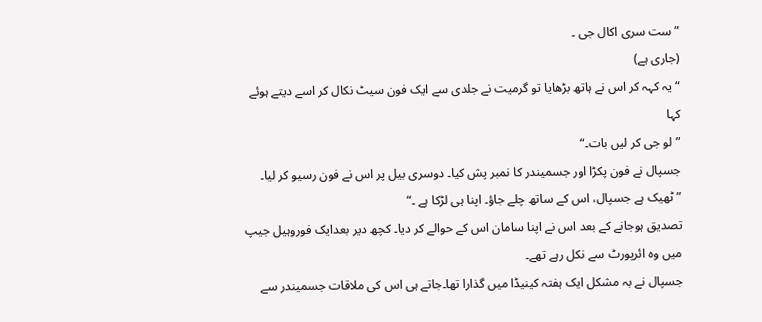” ست سری اکال جی ۔
(جاری ہے)
“ یہ کہہ کر اس نے ہاتھ بڑھایا تو گرمیت نے جلدی سے ایک فون سیٹ نکال کر اسے دیتے ہوئے کہا
” لو جی کر لیں بات۔“
جسپال نے فون پکڑا اور جسمیندر کا نمبر پش کیا۔ دوسری بیل پر اس نے فون رسیو کر لیا۔
” ٹھیک ہے جسپال، اس کے ساتھ چلے جاؤ۔ اپنا ہی لڑکا ہے ۔“
تصدیق ہوجانے کے بعد اس نے اپنا سامان اس کے حوالے کر دیا۔ کچھ دیر بعدایک فوروہیل جیپ میں وہ ائرپورٹ سے نکل رہے تھے۔
جسپال نے بہ مشکل ایک ہفتہ کینیڈا میں گذارا تھا۔جاتے ہی اس کی ملاقات جسمیندر سے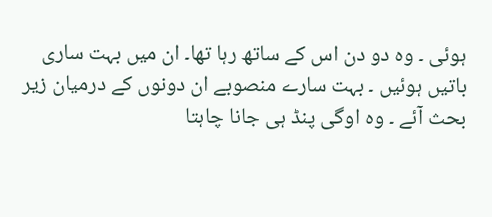ہوئی ۔ وہ دو دن اس کے ساتھ رہا تھا۔ ان میں بہت ساری باتیں ہوئیں ۔ بہت سارے منصوبے ان دونوں کے درمیان زیر بحث آئے ۔ وہ اوگی پنڈ ہی جانا چاہتا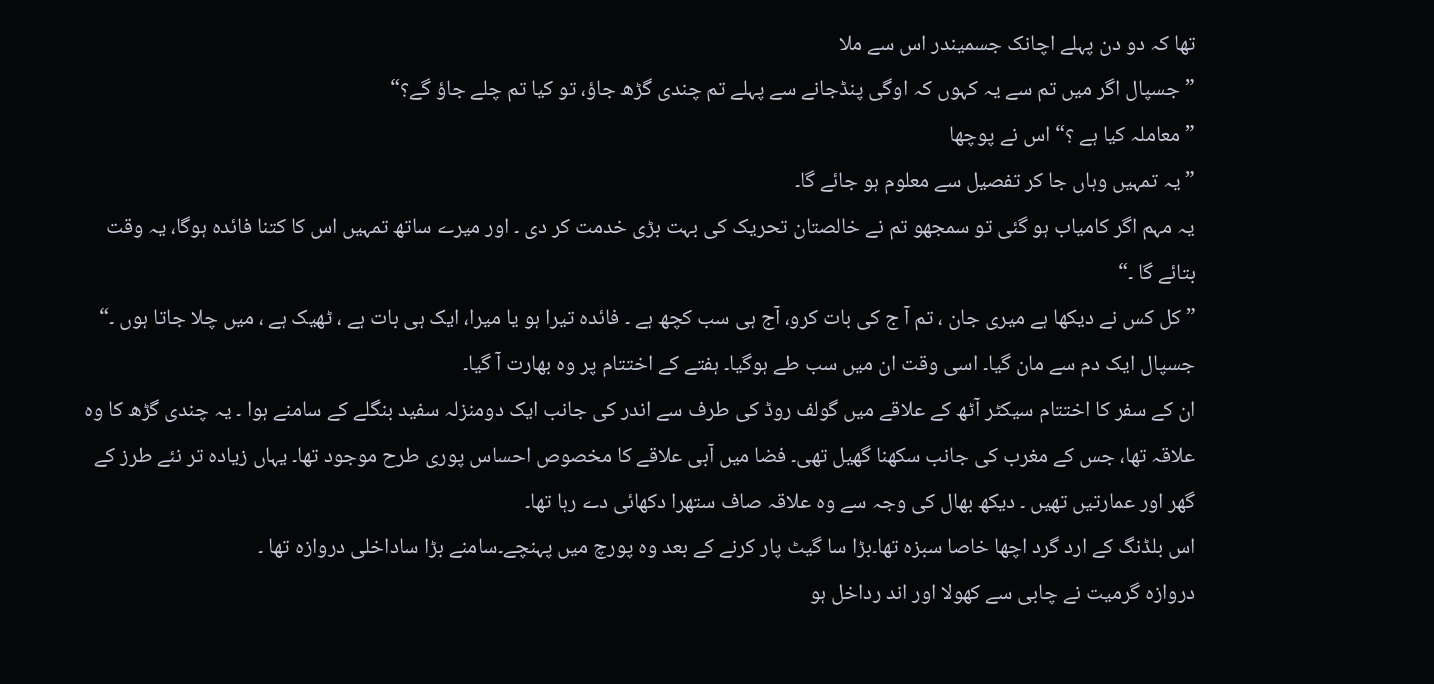تھا کہ دو دن پہلے اچانک جسمیندر اس سے ملا
” جسپال اگر میں تم سے یہ کہوں کہ اوگی پنڈجانے سے پہلے تم چندی گڑھ جاؤ، تو کیا تم چلے جاؤ گے؟“
” معاملہ کیا ہے ؟“ اس نے پوچھا
” یہ تمہیں وہاں جا کر تفصیل سے معلوم ہو جائے گا۔
یہ مہم اگر کامیاب ہو گئی تو سمجھو تم نے خالصتان تحریک کی بہت بڑی خدمت کر دی ۔ اور میرے ساتھ تمہیں اس کا کتنا فائدہ ہوگا، یہ وقت بتائے گا ۔“
” کل کس نے دیکھا ہے میری جان ، تم آ ج کی بات کرو، آج ہی سب کچھ ہے ۔ فائدہ تیرا ہو یا میرا، ایک ہی بات ہے ، ٹھیک ہے ، میں چلا جاتا ہوں ۔“ جسپال ایک دم سے مان گیا۔ اسی وقت ان میں سب طے ہوگیا۔ ہفتے کے اختتام پر وہ بھارت آ گیا۔
ان کے سفر کا اختتام سیکٹر آٹھ کے علاقے میں گولف روڈ کی طرف سے اندر کی جانب ایک دومنزلہ سفید بنگلے کے سامنے ہوا ۔ یہ چندی گڑھ کا وہ علاقہ تھا، جس کے مغرب کی جانب سکھنا گھیل تھی۔ فضا میں آبی علاقے کا مخصوص احساس پوری طرح موجود تھا۔ یہاں زیادہ تر نئے طرز کے گھر اور عمارتیں تھیں ۔ دیکھ بھال کی وجہ سے وہ علاقہ صاف ستھرا دکھائی دے رہا تھا۔
اس بلڈنگ کے ارد گرد اچھا خاصا سبزہ تھا۔بڑا سا گیٹ پار کرنے کے بعد وہ پورچ میں پہنچے۔سامنے بڑا ساداخلی دروازہ تھا ۔
دروازہ گرمیت نے چابی سے کھولا اور اند رداخل ہو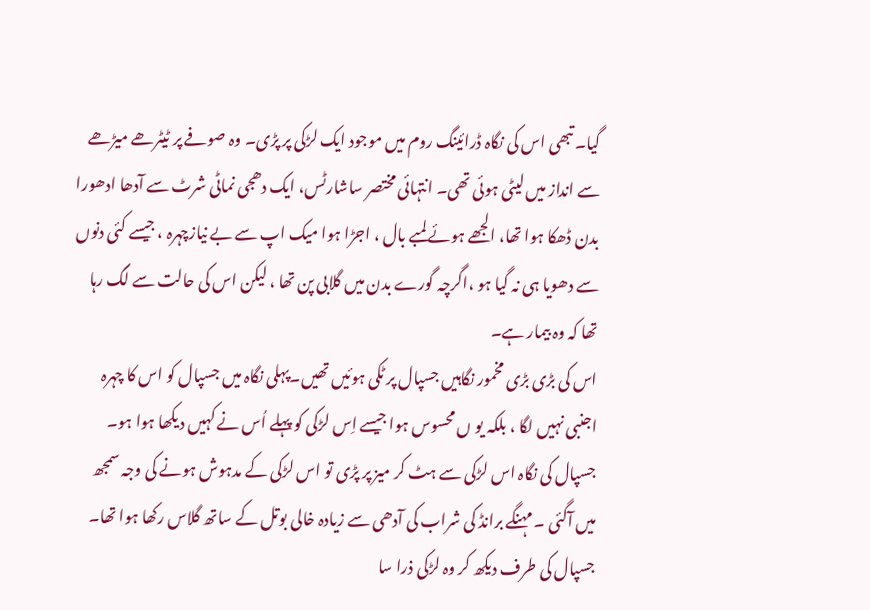گیا۔ تبھی اس کی نگاہ ڈرائینگ روم میں موجود ایک لڑکی پر پڑی۔ وہ صوفے پر ٹیٹرھے میڑھے سے انداز میں لیٹی ہوئی تھی۔ انتہائی مختصر ساشارٹس، ایک دھجی نماٹی شرٹ سے آدھا ادھورا بدن ڈھکا ہوا تھا، الجھے ہوئے لمبے بال ، اجڑا ہوا میک اپ سے بے نیازچہرہ ، جیسے کئی دنوں سے دھویا ہی نہ گیا ہو ،اگرچہ گورے بدن میں گلابی پن تھا ، لیکن اس کی حالت سے لگ رہا تھا کہ وہ بیمار ہے۔
اس کی بڑی بڑی مخمور نگاہیں جسپال پر ٹکی ہوئیں تھیں۔پہلی نگاہ میں جسپال کو اس کا چہرہ اجنبی نہیں لگا ، بلکہ یو ں محسوس ہوا جیسے اِس لڑکی کو پہلے اُس نے کہیں دیکھا ہوا ہو۔ جسپال کی نگاہ اس لڑکی سے ہٹ کر میز پر پڑی تو اس لڑکی کے مدہوش ہونے کی وجہ سمجھ میں آگئی ۔ مہنگے برانڈ کی شراب کی آدھی سے زیادہ خالی بوتل کے ساتھ گلاس رکھا ہوا تھا۔
جسپال کی طرف دیکھ کر وہ لڑکی ذرا سا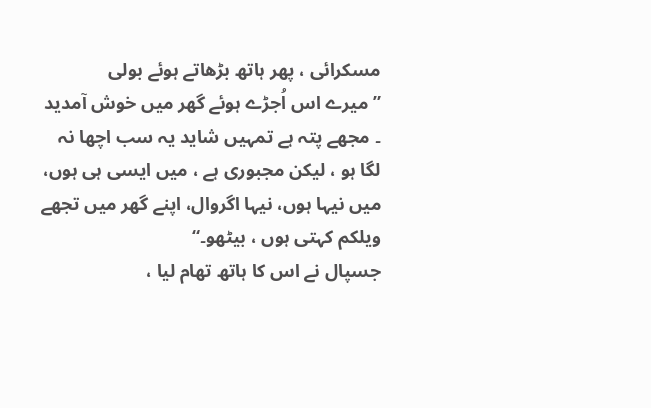مسکرائی ، پھر ہاتھ بڑھاتے ہوئے بولی
” میرے اس اُجڑے ہوئے گھر میں خوش آمدید ۔ مجھے پتہ ہے تمہیں شاید یہ سب اچھا نہ لگا ہو ، لیکن مجبوری ہے ، میں ایسی ہی ہوں، میں نیہا ہوں، نیہا اگروال، اپنے گھر میں تجھے ویلکم کہتی ہوں ، بیٹھو۔“
جسپال نے اس کا ہاتھ تھام لیا ،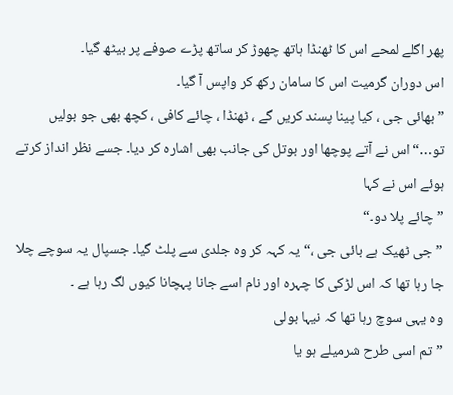پھر اگلے لمحے اس کا ٹھنڈا ہاتھ چھوڑ کر ساتھ پڑے صوفے پر بیٹھ گیا۔
اس دوران گرمیت اس کا سامان رکھ کر واپس آ گیا۔
” بھائی جی ، کیا پینا پسند کریں گے ، ٹھنڈا ، چائے کافی ، کچھ بھی جو بولیں تو…“اس نے آتے پوچھا اور بوتل کی جانب بھی اشارہ کر دیا۔ جسے نظر انداز کرتے ہوئے اس نے کہا
” چائے پلا دو۔“
” جی ٹھیک ہے بائی جی ،“ یہ کہہ کر وہ جلدی سے پلٹ گیا۔ جسپال یہ سوچے چلا جا رہا تھا کہ اس لڑکی کا چہرہ اور نام اسے جانا پہچانا کیوں لگ رہا ہے ۔
وہ یہی سوچ رہا تھا کہ نیہا بولی
” تم اسی طرح شرمیلے ہو یا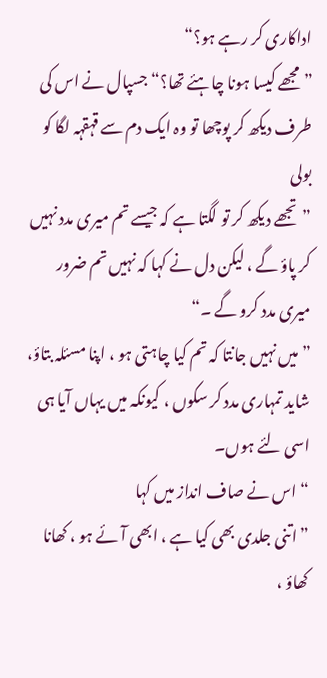اداکاری کر رہے ہو؟“
” مجھے کیسا ہونا چاہئے تھا؟“ جسپال نے اس کی طرف دیکھ کر پوچھا تو وہ ایک دم سے قہقہہ لگا کو بولی
” تجھے دیکھ کر تو لگتا ہے کہ جیسے تم میری مدد نہیں کر پاؤ گے ، لیکن دل نے کہا کہ نہیں تم ضرور میری مدد کرو گے ۔“
” میں نہیں جانتا کہ تم کیا چاہتی ہو ، اپنا مسئلہ بتاؤ، شاید تمہاری مدد کر سکوں ، کیونکہ میں یہاں آیا ہی اسی لئے ہوں۔
“ اس نے صاف انداز میں کہا
” اتنی جلدی بھی کیا ہے ، ابھی آئے ہو ، کھانا کھاؤ ،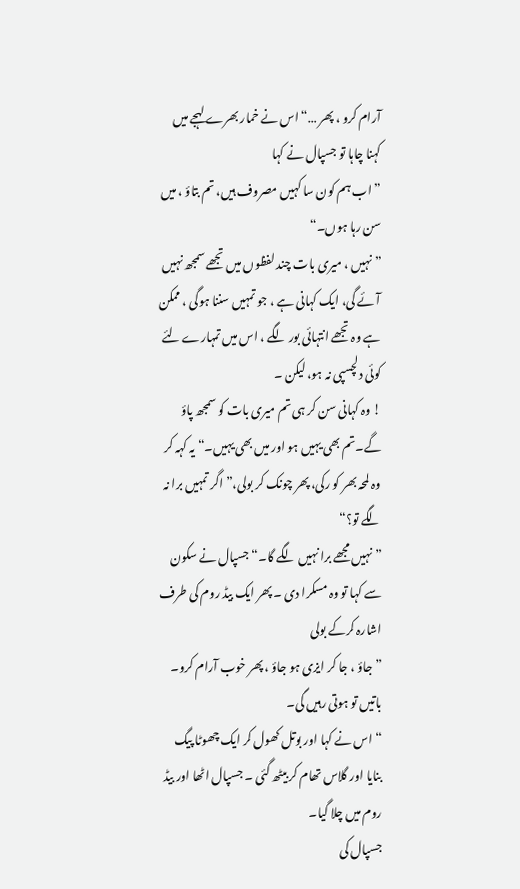آرام کرو ، پھر …“ اس نے خمار بھرے لہجے میں کہنا چاہا تو جسپال نے کہا
” اب ہم کون سا کہیں مصروف ہیں، تم بتاؤ ، میں سن رہا ہوں۔“
” نہیں ، میری بات چند لفظوں میں تجھے سمجھ نہیں آئے گی، ایک کہانی ہے ، جو تمہیں سننا ہوگی ، ممکن ہے وہ تجھے انتہائی بور لگے ، اس میں تمہارے لئے کوئی دلچسپی نہ ہو، لیکن ۔
! وہ کہانی سن کر ہی تم میری بات کو سمجھ پاؤ گے۔تم بھی یہیں ہو اور میں بھی یہیں۔“ یہ کہہ کر وہ لمحہ بھر کو رکی، پھر چونک کر بولی،” اگر تمہیں برا نہ لگے تو؟“
” نہیں مجھے برا نہیں لگے گا۔“ جسپال نے سکون سے کہا تو وہ مسکرا دی ۔ پھر ایک بیڈ روم کی طرف اشارہ کرکے بولی
” جاؤ ، جا کر ایزی ہو جاؤ ، پھر خوب آرام کرو۔ باتیں تو ہوتی رہیں گی۔
“ اس نے کہا اور بوتل کھول کر ایک چھوٹا پیگ بنایا اور گلاس تھام کر بیٹھ گئی ۔ جسپال اٹھا اور بیڈ روم میں چلا گیا۔
جسپال کی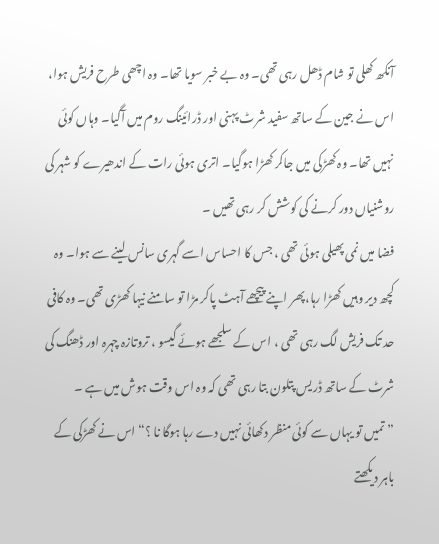آنکھ کھلی تو شام ڈھل رہی تھی۔ وہ بے خبر سویا تھا۔ وہ اچھی طرح فریش ہوا، اس نے جین کے ساتھ سفید شرٹ پہنی اور ڈرائینگ روم میں آگیا۔ وہاں کوئی نہیں تھا۔ وہ کھڑکی میں جاکر کھڑا ہوگیا۔ اتری ہوئی رات کے اندھیرے کو شہر کی روشنیاں دور کرنے کی کوشش کر رہی تھیں ۔
فضا میں نمی پھیلی ہوئی تھی ، جس کا احساس اسے گہری سانس لینے سے ہوا۔ وہ کچھ دیر وہیں کھڑا رہا،پھر اپنے پیچھے آہٹ پاکر مڑا تو سامنے نیہا کھڑی تھی۔ وہ کافی حد تک فریش لگ رہی تھی ، اس کے سلجھے ہوئے گیسو ، تروتازہ چہرہ اور ڈھنگ کی شرٹ کے ساتھ ڈریس پتلون بتا رہی تھی کہ وہ اس وقت ہوش میں ہے ۔
” تمیں تو یہاں سے کوئی منظر دکھائی نہیں دے رہا ہوگا نا ؟“ اس نے کھڑکی کے باہر دیکھتے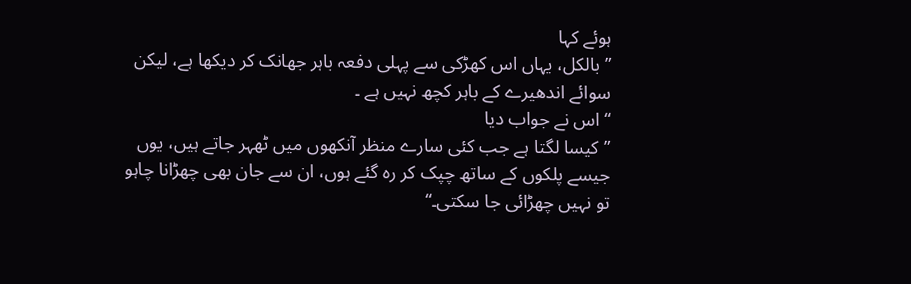ہوئے کہا
” بالکل، یہاں اس کھڑکی سے پہلی دفعہ باہر جھانک کر دیکھا ہے، لیکن سوائے اندھیرے کے باہر کچھ نہیں ہے ۔
“ اس نے جواب دیا
”کیسا لگتا ہے جب کئی سارے منظر آنکھوں میں ٹھہر جاتے ہیں، یوں جیسے پلکوں کے ساتھ چپک کر رہ گئے ہوں، ان سے جان بھی چھڑانا چاہو تو نہیں چھڑائی جا سکتی۔“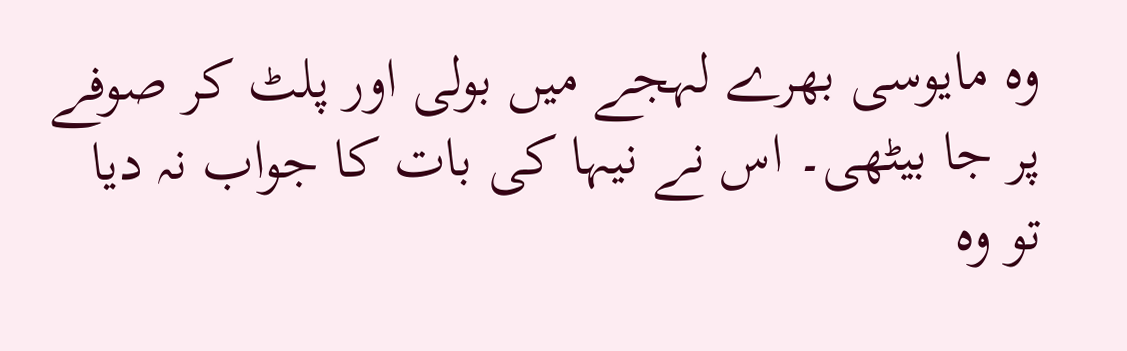وہ مایوسی بھرے لہجے میں بولی اور پلٹ کر صوفے پر جا بیٹھی۔ اس نے نیہا کی بات کا جواب نہ دیا تو وہ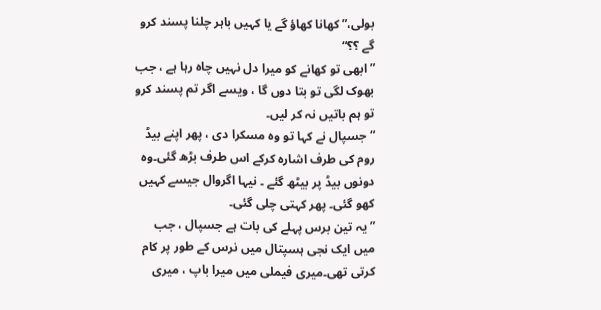بولی،” کھانا کھاؤ گے یا کہیں باہر چلنا پسند کرو گے ؟؟“
” ابھی تو کھانے کو میرا دل نہیں چاہ رہا ہے ، جب بھوک لگی تو بتا دوں گا ، ویسے اگر تم پسند کرو تو ہم باتیں نہ کر لیں۔
“ جسپال نے کہا تو وہ مسکرا دی ، پھر اپنے بیڈ روم کی طرف اشارہ کرکے اس طرف بڑھ گئی۔وہ دونوں بیڈ پر بیٹھ گئے ۔ نیہا اگروال جیسے کہیں کھو گئی۔ پھر کہتی چلی گئی۔
” یہ تین برس پہلے کی بات ہے جسپال ، جب میں ایک نجی ہسپتال میں نرس کے طور پر کام کرتی تھی۔میری فیملی میں میرا باپ ، میری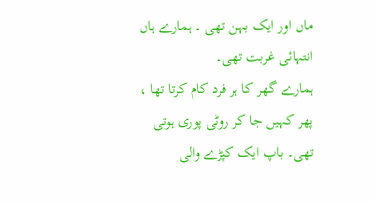ماں اور ایک بہن تھی ۔ ہمارے ہاں انتہائی غربت تھی۔
ہمارے گھر کا ہر فرد کام کرتا تھا ، پھر کہیں جا کر روٹی پوری ہوتی تھی۔ باپ ایک کپڑے والی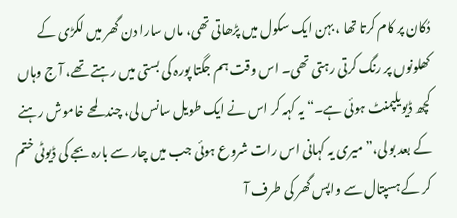دُکان پر کام کرتا تھا ، بہن ایک سکول میں پڑھاتی تھی، ماں سارا دن گھر میں لکڑی کے کھلونوں پر رنگ کرتی رہتی تھی۔ اس وقت ہم جگتا پورہ کی بستی میں رہتے تھے، آ ج وہاں کچھ ڈیویلپمنٹ ہوئی ہے۔“ یہ کہہ کر اس نے ایک طویل سانس لی، چند لمحے خاموش رہنے کے بعد بولی،” میری یہ کہانی اس رات شروع ہوئی جب میں چار سے بارہ بجے کی ڈیوٹی ختم کر کے ہسپتال سے واپس گھر کی طرف آ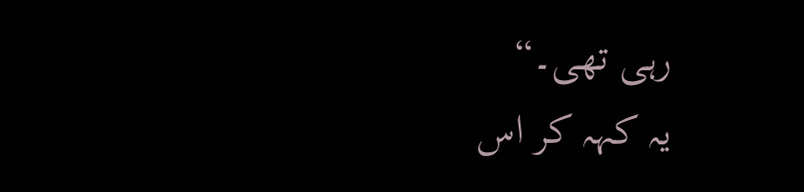رہی تھی۔“
یہ کہہ کر اس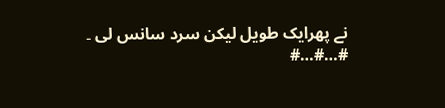نے پھرایک طویل لیکن سرد سانس لی ۔
#…#…#